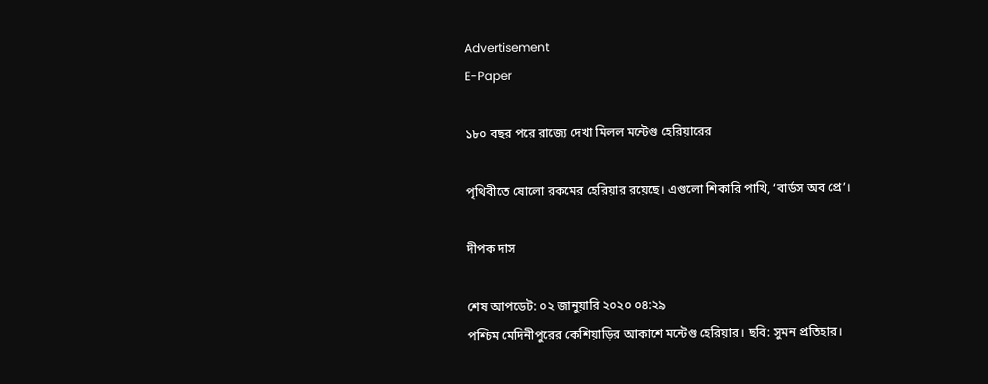Advertisement
E-Paper

১৮০ বছর পরে রাজ্যে দেখা মিলল মন্টেগু হেরিয়ারের

পৃথিবীতে ষোলো রকমের হেরিয়ার রয়েছে। এগুলো শিকারি পাখি, ‘বার্ডস অব প্রে’।

দীপক দাস

শেষ আপডেট: ০২ জানুয়ারি ২০২০ ০৪:২৯
পশ্চিম মেদিনীপুরের কেশিয়াড়ির আকাশে মন্টেগু হেরিয়ার। ছবি: সুমন প্রতিহার।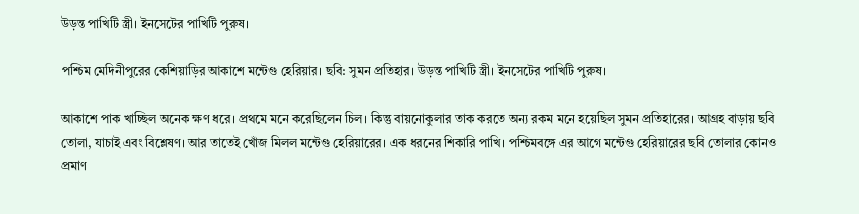উড়ন্ত পাখিটি স্ত্রী। ইনসেটের পাখিটি পুরুষ।

পশ্চিম মেদিনীপুরের কেশিয়াড়ির আকাশে মন্টেগু হেরিয়ার। ছবি: সুমন প্রতিহার। উড়ন্ত পাখিটি স্ত্রী। ইনসেটের পাখিটি পুরুষ।

আকাশে পাক খাচ্ছিল অনেক ক্ষণ ধরে। প্রথমে মনে করেছিলেন চিল। কিন্তু বায়নোকুলার তাক করতে অন্য রকম মনে হয়েছিল সুমন প্রতিহারের। আগ্রহ বাড়ায় ছবি তোলা, যাচাই এবং বিশ্লেষণ। আর তাতেই খোঁজ মিলল মন্টেগু হেরিয়ারের। এক ধরনের শিকারি পাখি। পশ্চিমবঙ্গে এর আগে মন্টেগু হেরিয়ারের ছবি তোলার কোনও প্রমাণ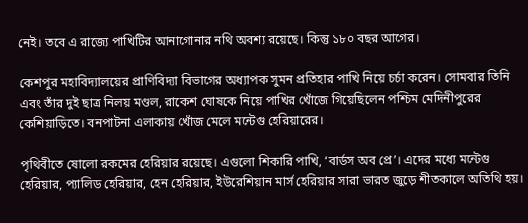নেই। তবে এ রাজ্যে পাখিটির আনাগোনার নথি অবশ্য রয়েছে। কিন্তু ১৮০ বছর আগের।

কেশপুর মহাবিদ্যালয়ের প্রাণিবিদ্যা বিভাগের অধ্যাপক সুমন প্রতিহার পাখি নিয়ে চর্চা করেন। সোমবার তিনি এবং তাঁর দুই ছাত্র নিলয় মণ্ডল, রাকেশ ঘোষকে নিয়ে পাখির খোঁজে গিয়েছিলেন পশ্চিম মেদিনীপুরের কেশিয়াড়িতে। বনপাটনা এলাকায় খোঁজ মেলে মন্টেগু হেরিয়ারের।

পৃথিবীতে ষোলো রকমের হেরিয়ার রয়েছে। এগুলো শিকারি পাখি, ‘বার্ডস অব প্রে’। এদের মধ্যে মন্টেগু হেরিয়ার, প্যালিড হেরিয়ার, হেন‌ হেরিয়ার, ইউরেশিয়ান মার্স হেরিয়ার সারা ভারত জুড়ে শীতকালে অতিথি হয়।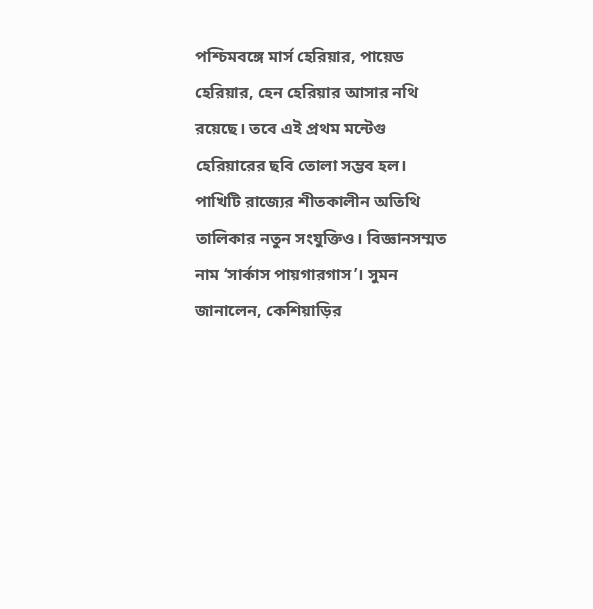পশ্চিমবঙ্গে মার্স হেরিয়ার, পায়েড হেরিয়ার, হেন হেরিয়ার আসার নথি রয়েছে। তবে এই প্রথম মন্টেগু হেরিয়ারের ছবি তোলা সম্ভব হল। পাখিটি রাজ্যের শীতকালীন অতিথি তালিকার নতুন সংযুক্তিও। বিজ্ঞানসম্মত নাম ‘সার্কাস পায়গারগাস’। সুমন জানালেন, কেশিয়াড়ির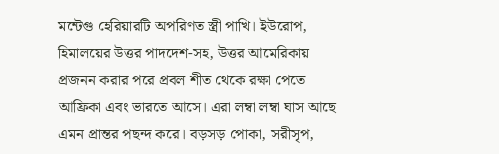মন্টেগু হেরিয়ারটি অপরিণত স্ত্রী পাখি। ইউরোপ, হিমালয়ের উত্তর পাদদেশ-সহ, উত্তর আমেরিকায় প্রজনন করার পরে প্রবল শীত থেকে রক্ষা পেতে আফ্রিকা এবং ভারতে আসে। এরা লম্বা লম্বা ঘাস আছে এমন প্রান্তর পছন্দ করে। বড়সড় পোকা, সরীসৃপ,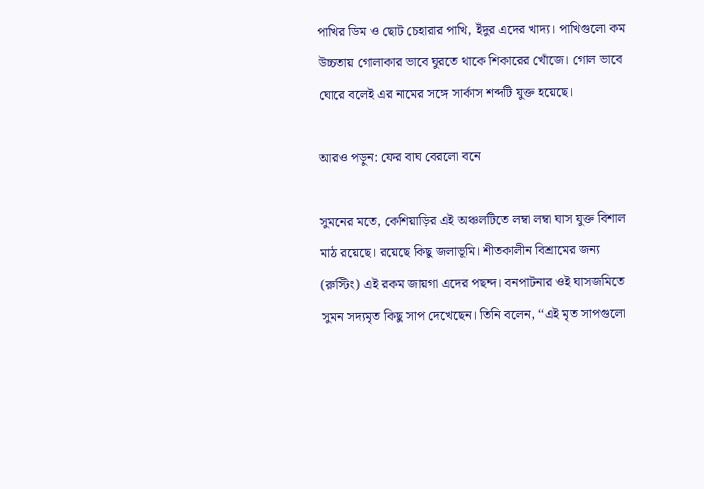পাখির ডিম ও ছোট চেহারার পাখি, ইঁদুর এদের খাদ্য। পাখিগুলো কম উচ্চতায় গোলাকার ভাবে ঘুরতে থাকে শিকারের খোঁজে। গোল ভাবে ঘোরে বলেই এর নামের সঙ্গে সার্কাস শব্দটি যুক্ত হয়েছে।

আরও পড়ুন: ফের বাঘ বেরলো বনে

সুমনের মতে, কেশিয়াড়ির এই অঞ্চলটিতে লম্বা লম্বা ঘাস যুক্ত বিশাল মাঠ রয়েছে। রয়েছে কিছু জলাভূমি। শীতকালীন বিশ্রামের জন্য (রুস্টিং) এই রকম জায়গা এদের পছন্দ। বনপাটনার ওই ঘাসজমিতে সুমন সদ্যমৃত কিছু সাপ দেখেছেন। তিনি বলেন, ‘‘এই মৃত সাপগুলো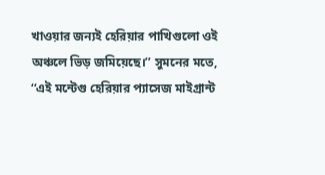খাওয়ার জন্যই হেরিয়ার পাখিগুলো ওই অঞ্চলে ভিড় জমিয়েছে।’’ সুমনের মতে, ‘‘এই মন্টেগু হেরিয়ার প্যাসেজ মাইগ্রান্ট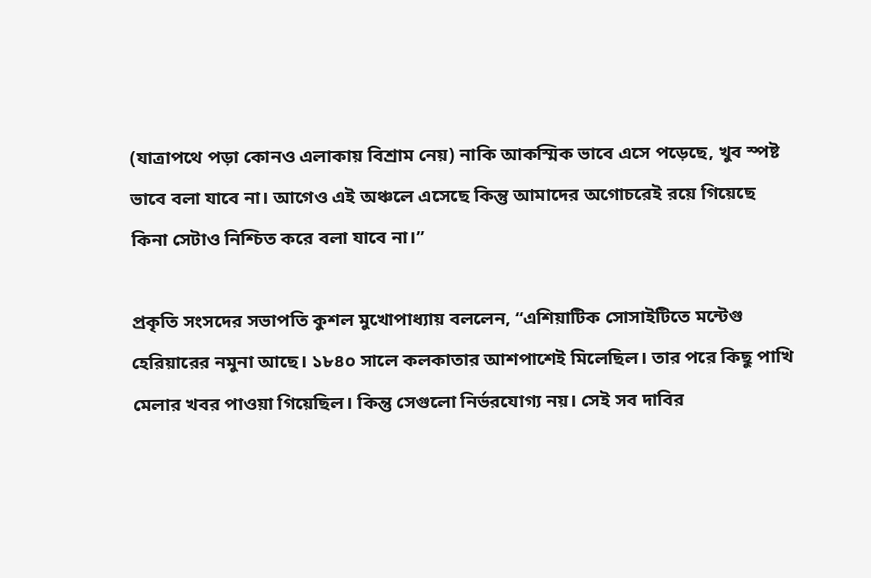(যাত্রাপথে পড়া কোনও এলাকায় বিশ্রাম নেয়) নাকি আকস্মিক ভাবে এসে পড়েছে, খুব স্পষ্ট ভাবে বলা যাবে না। আগেও এই অঞ্চলে এসেছে কিন্তু আমাদের অগোচরেই রয়ে গিয়েছে কিনা সেটাও নিশ্চিত করে বলা যাবে না।’’

প্রকৃতি সংসদের সভাপতি কুশল মুখোপাধ্যায় বললেন, ‘‘এশিয়াটিক সোসাইটিতে মন্টেগু হেরিয়ারের নমুনা আছে। ১৮৪০ সালে কলকাতার আশপাশেই মিলেছিল। তার পরে কিছু পাখি মেলার খবর পাওয়া গিয়েছিল। কিন্তু সেগুলো নির্ভরযোগ্য নয়। সেই সব দাবির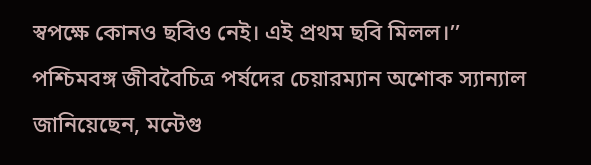স্বপক্ষে কোনও ছবিও নেই। এই প্রথম ছবি মিলল।’’ পশ্চিমবঙ্গ জীববৈচিত্র পর্ষদের চেয়ারম্যান অশোক স্যান্যাল জানিয়েছেন, মন্টেগু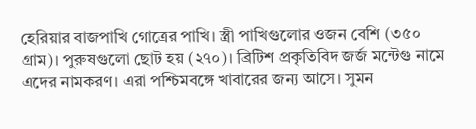হেরিয়ার বাজপাখি গোত্রের পাখি। স্ত্রী পাখিগুলোর ওজন বেশি (৩৫০ গ্রাম)। পুরুষগুলো ছোট হয় (২৭০)। ব্রিটিশ প্রকৃতিবিদ জর্জ মন্টেগু নামে এদের নামকরণ। এরা পশ্চিমবঙ্গে খাবারের জন্য আসে। সুমন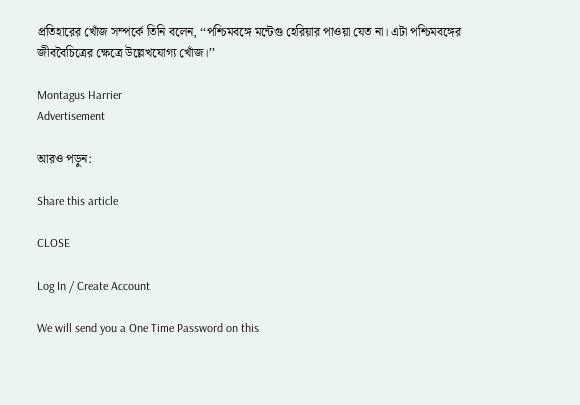প্রতিহারের খোঁজ সম্পর্কে তিনি বলেন, ‘‘পশ্চিমবঙ্গে মন্টেগু হেরিয়ার পাওয়া যেত না। এটা পশ্চিমবঙ্গের জীববৈচিত্রের ক্ষেত্রে উল্লেখযোগ্য খোঁজ।’’

Montagus Harrier
Advertisement

আরও পড়ুন:

Share this article

CLOSE

Log In / Create Account

We will send you a One Time Password on this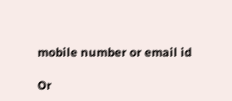mobile number or email id

Or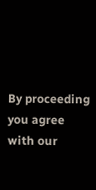By proceeding you agree with our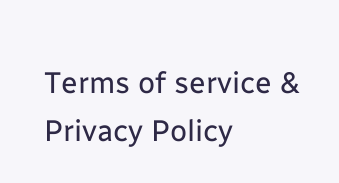Terms of service & Privacy Policy